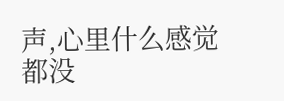声,心里什么感觉都没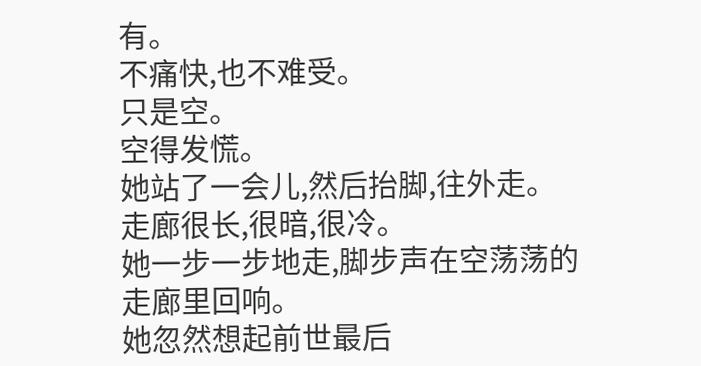有。
不痛快,也不难受。
只是空。
空得发慌。
她站了一会儿,然后抬脚,往外走。
走廊很长,很暗,很冷。
她一步一步地走,脚步声在空荡荡的走廊里回响。
她忽然想起前世最后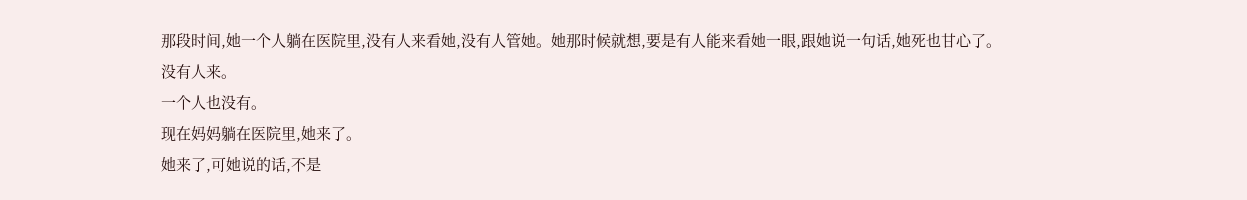那段时间,她一个人躺在医院里,没有人来看她,没有人管她。她那时候就想,要是有人能来看她一眼,跟她说一句话,她死也甘心了。
没有人来。
一个人也没有。
现在妈妈躺在医院里,她来了。
她来了,可她说的话,不是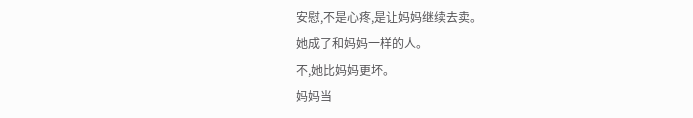安慰,不是心疼,是让妈妈继续去卖。
她成了和妈妈一样的人。
不,她比妈妈更坏。
妈妈当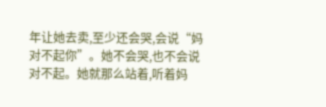年让她去卖,至少还会哭,会说“妈对不起你”。她不会哭,也不会说对不起。她就那么站着,听着妈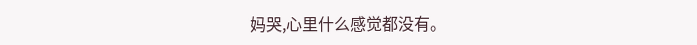妈哭,心里什么感觉都没有。